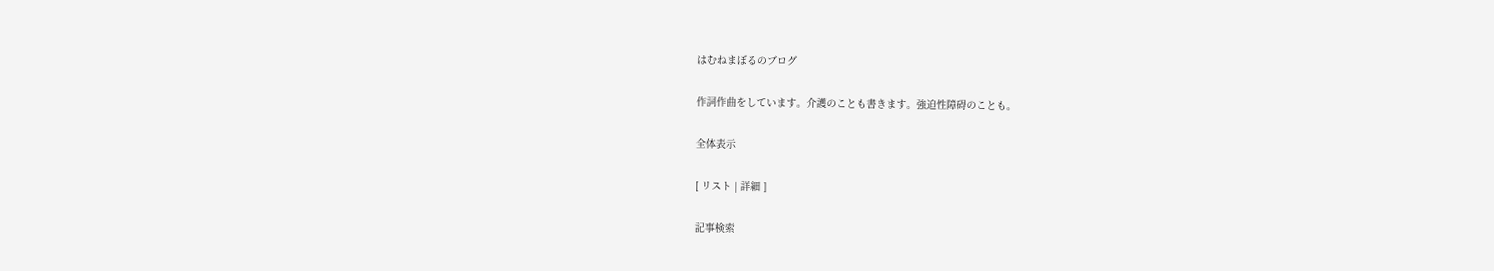はむねまぼるのブログ

作詞作曲をしています。介護のことも書きます。強迫性障碍のことも。

全体表示

[ リスト | 詳細 ]

記事検索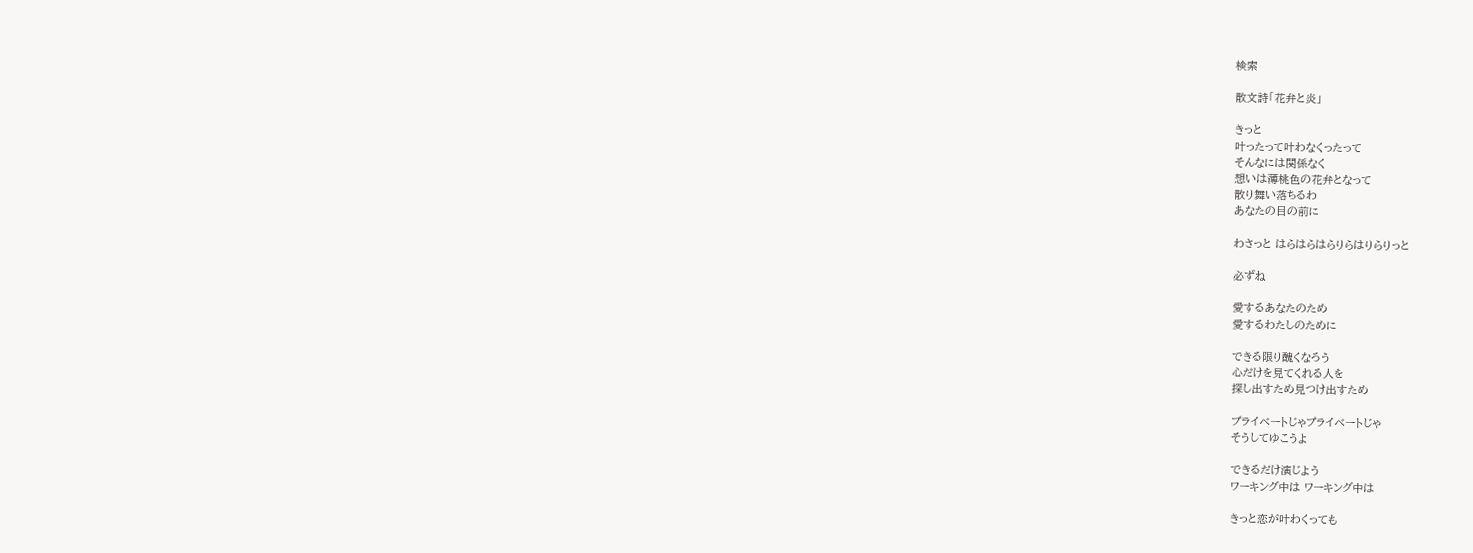検索

散文詩「花弁と炎」

きっと
叶ったって叶わなくったって
そんなには関係なく
想いは薄桃色の花弁となって
散り舞い落ちるわ
あなたの目の前に

わさっと はらはらはらりらはりらりっと

必ずね

愛するあなたのため
愛するわたしのために

できる限り醜くなろう
心だけを見てくれる人を
探し出すため見つけ出すため

プライベートじゃプライベートじゃ
そうしてゆこうよ

できるだけ演じよう
ワーキング中は ワーキング中は

きっと恋が叶わくっても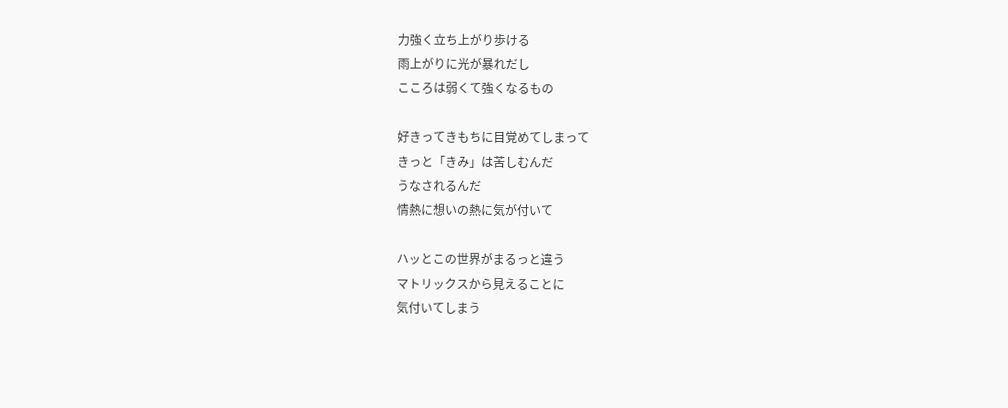力強く立ち上がり歩ける
雨上がりに光が暴れだし
こころは弱くて強くなるもの

好きってきもちに目覚めてしまって
きっと「きみ」は苦しむんだ
うなされるんだ
情熱に想いの熱に気が付いて

ハッとこの世界がまるっと違う
マトリックスから見えることに
気付いてしまう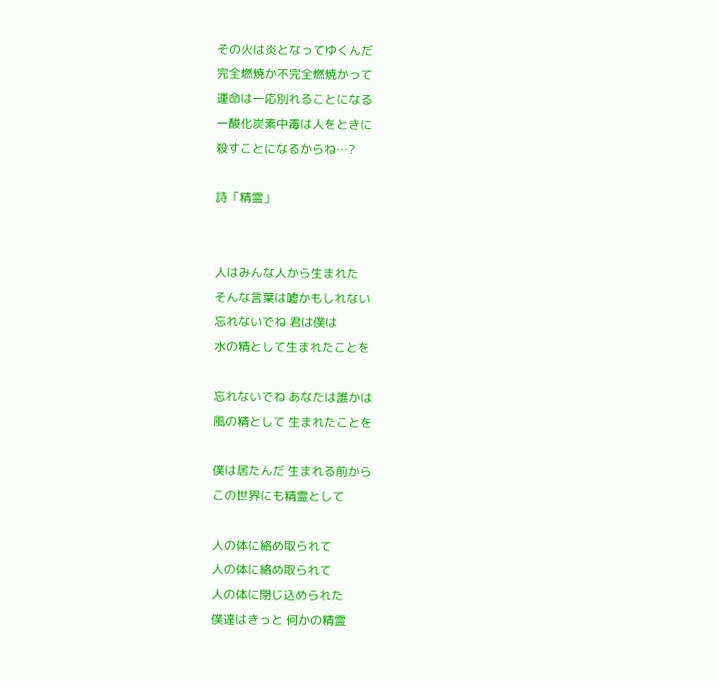その火は炎となってゆくんだ
完全燃焼か不完全燃焼かって
運命は一応別れることになる
一酸化炭素中毒は人をときに
殺すことになるからね…?

詩「精霊」


人はみんな人から生まれた
そんな言葉は嘘かもしれない
忘れないでね 君は僕は
水の精として生まれたことを

忘れないでね あなたは誰かは
風の精として 生まれたことを

僕は居たんだ 生まれる前から
この世界にも精霊として

人の体に絡め取られて
人の体に絡め取られて
人の体に閉じ込められた
僕達はきっと 何かの精霊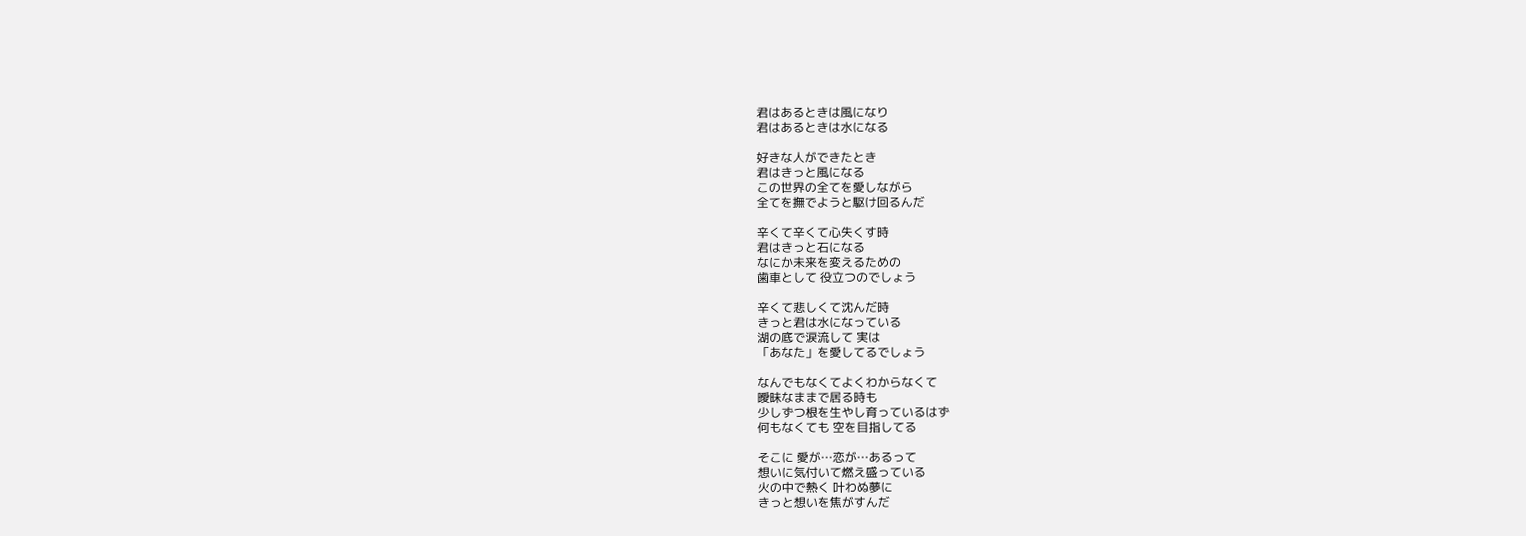君はあるときは風になり
君はあるときは水になる

好きな人ができたとき
君はきっと風になる
この世界の全てを愛しながら
全てを撫でようと駆け回るんだ

辛くて辛くて心失くす時
君はきっと石になる
なにか未来を変えるための
歯車として 役立つのでしょう

辛くて悲しくて沈んだ時
きっと君は水になっている
湖の底で涙流して 実は
「あなた」を愛してるでしょう

なんでもなくてよくわからなくて
曖昧なままで居る時も
少しずつ根を生やし育っているはず
何もなくても 空を目指してる

そこに 愛が…恋が…あるって
想いに気付いて燃え盛っている
火の中で熱く 叶わぬ夢に
きっと想いを焦がすんだ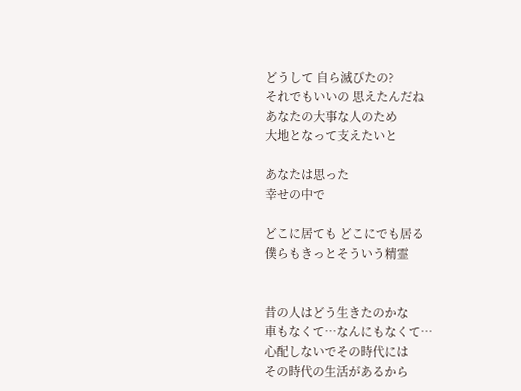どうして 自ら滅びたの?
それでもいいの 思えたんだね
あなたの大事な人のため
大地となって支えたいと

あなたは思った
幸せの中で

どこに居ても どこにでも居る
僕らもきっとそういう精霊


昔の人はどう生きたのかな
車もなくて…なんにもなくて…
心配しないでその時代には
その時代の生活があるから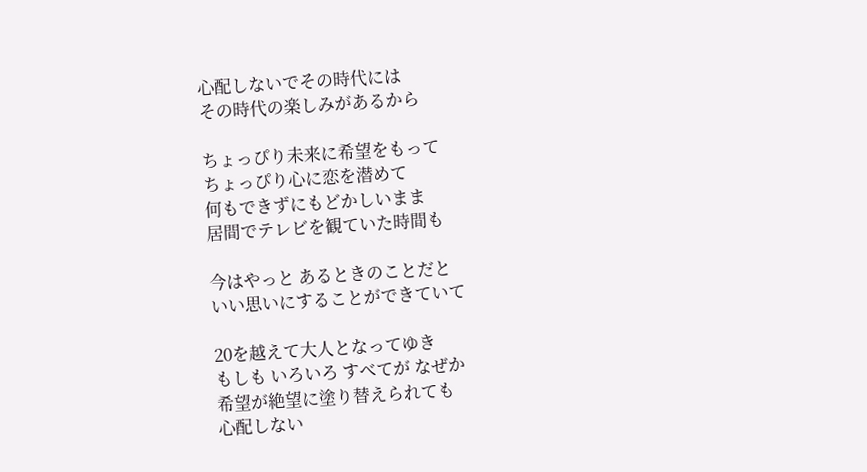心配しないでその時代には
その時代の楽しみがあるから

ちょっぴり未来に希望をもって
ちょっぴり心に恋を潜めて
何もできずにもどかしいまま
居間でテレビを観ていた時間も

今はやっと あるときのことだと
いい思いにすることができていて

20を越えて大人となってゆき
もしも いろいろ すべてが なぜか
希望が絶望に塗り替えられても
心配しない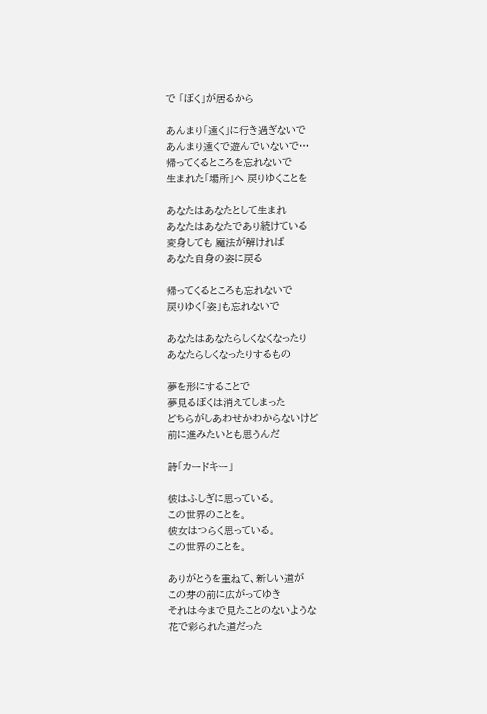で 「ぼく」が居るから

あんまり「遠く」に行き過ぎないで
あんまり遠くで遊んでいないで…
帰ってくるところを忘れないで
生まれた「場所」へ 戻りゆくことを

あなたはあなたとして生まれ
あなたはあなたであり続けている
変身しても 魔法が解ければ
あなた自身の姿に戻る

帰ってくるところも忘れないで
戻りゆく「姿」も忘れないで

あなたはあなたらしくなくなったり
あなたらしくなったりするもの

夢を形にすることで
夢見るぼくは消えてしまった
どちらがしあわせかわからないけど
前に進みたいとも思うんだ

詩「カードキー」

彼はふしぎに思っている。
この世界のことを。
彼女はつらく思っている。
この世界のことを。

ありがとうを重ねて、新しい道が
この芽の前に広がってゆき
それは今まで見たことのないような
花で彩られた道だった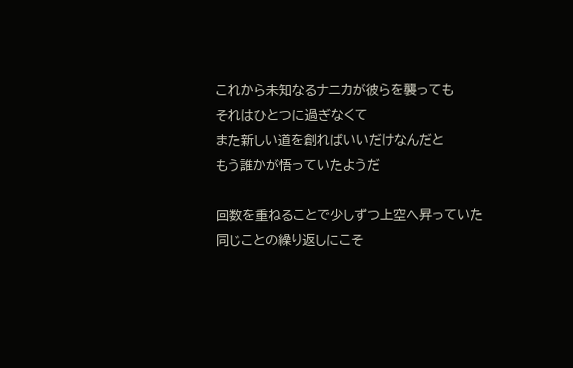これから未知なるナニカが彼らを襲っても
それはひとつに過ぎなくて
また新しい道を創ればいいだけなんだと
もう誰かが悟っていたようだ

回数を重ねることで少しずつ上空へ昇っていた
同じことの繰り返しにこそ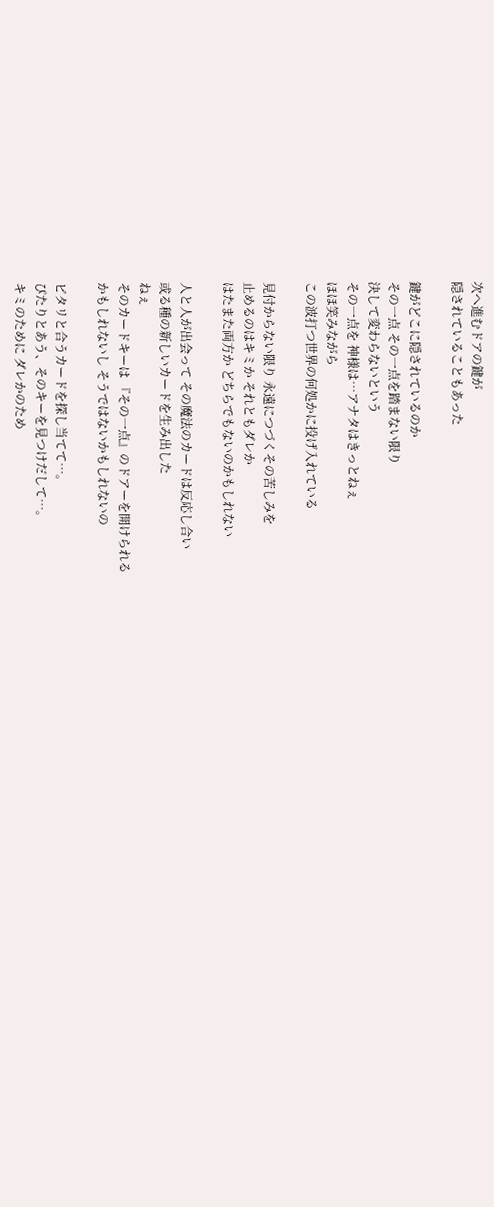次へ進むドアの鍵が
隠されていることもあった

鍵がどこに隠されているのか
その一点 その一点を踏まない限り
決して変わらないという
その一点を 神様は…アナタはきっとねぇ
ほほ笑みながら
この波打つ世界の何処かに投げ入れている

見付からない限り 永遠につづくその苦しみを
止めるのはキミか それともダレか
はたまた両方か どちらでもないのかもしれない

人と人が出会って その魔法のカードは反応し合い
或る種の新しいカードを生み出した
ねぇ
そのカードキーは 『その一点』のドアーを開けられる
かもしれないし そうではないかもしれないの

ピタリと合うカードを探し当てて…。
ぴたりとあう、そのキーを見つけだして…。
キミのために ダレかのため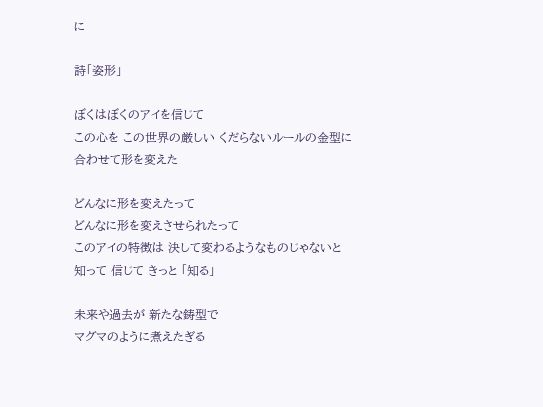に

詩「姿形」

ぼくはぼくのアイを信じて
この心を この世界の厳しい くだらないルールの金型に
合わせて形を変えた

どんなに形を変えたって
どんなに形を変えさせられたって
このアイの特徴は 決して変わるようなものじゃないと
知って 信じて きっと 「知る」

未来や過去が 新たな鋳型で
マグマのように煮えたぎる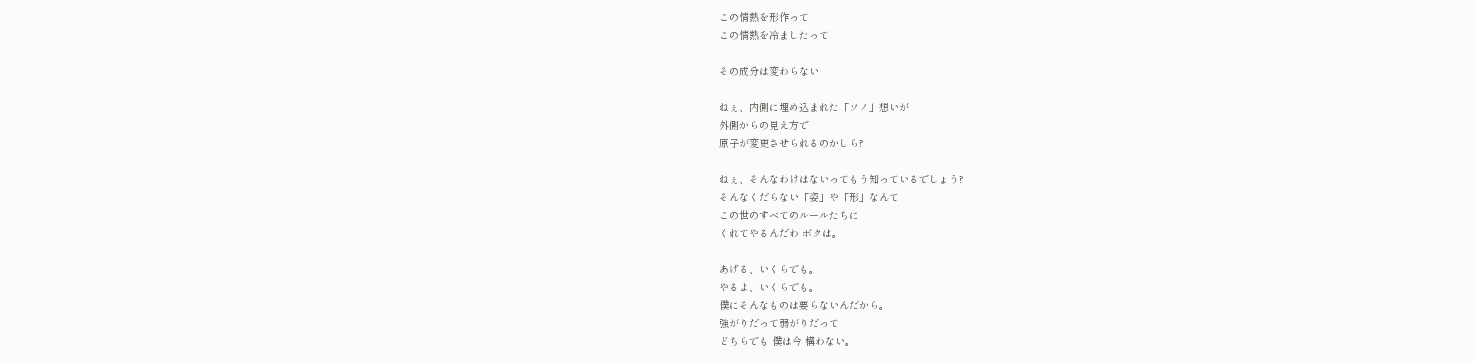この情熱を形作って
この情熱を冷ましたって

その成分は変わらない

ねぇ、内側に埋め込まれた「ソノ」想いが
外側からの見え方で
原子が変更させられるのかしら?

ねぇ、そんなわけはないってもう知っているでしょう?
そんなくだらない「姿」や「形」なんて
この世のすべてのルールたちに
くれてやるんだわ ボクは。

あげる、いくらでも。
やるよ、いくらでも。
僕にそんなものは要らないんだから。
強がりだって弱がりだって
どちらでも 僕は今 構わない。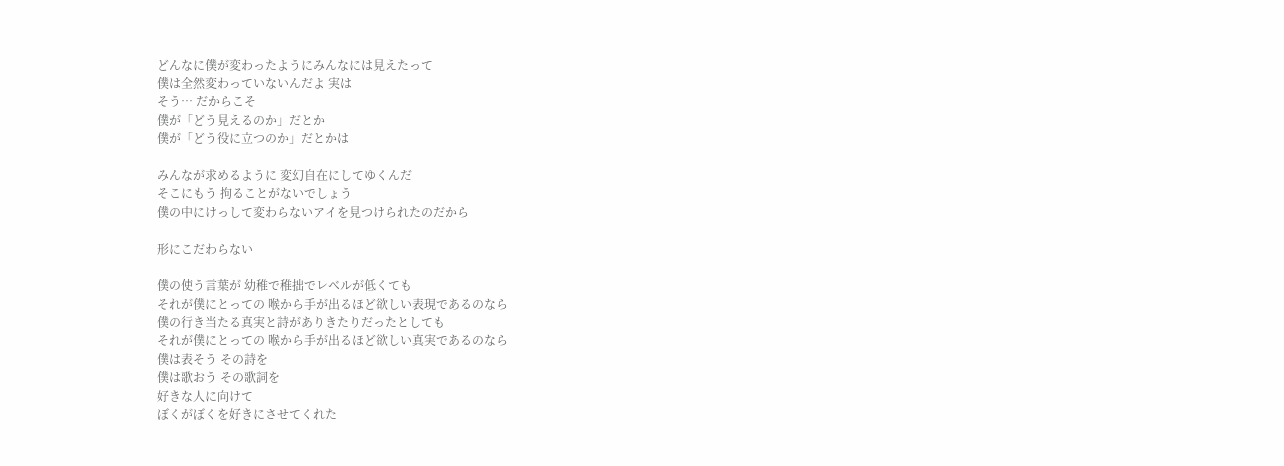どんなに僕が変わったようにみんなには見えたって
僕は全然変わっていないんだよ 実は
そう… だからこそ
僕が「どう見えるのか」だとか
僕が「どう役に立つのか」だとかは

みんなが求めるように 変幻自在にしてゆくんだ
そこにもう 拘ることがないでしょう
僕の中にけっして変わらないアイを見つけられたのだから

形にこだわらない

僕の使う言葉が 幼稚で稚拙でレベルが低くても
それが僕にとっての 喉から手が出るほど欲しい表現であるのなら
僕の行き当たる真実と詩がありきたりだったとしても
それが僕にとっての 喉から手が出るほど欲しい真実であるのなら
僕は表そう その詩を
僕は歌おう その歌詞を
好きな人に向けて
ぼくがぼくを好きにさせてくれた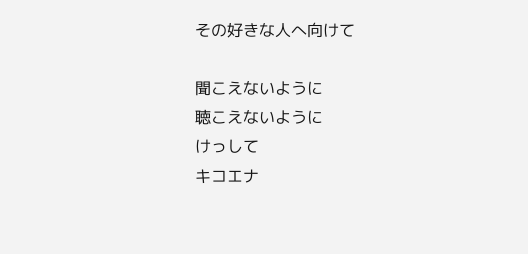その好きな人へ向けて

聞こえないように
聴こえないように
けっして
キコエナ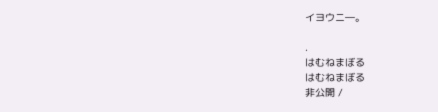イヨウニ―。

.
はむねまぼる
はむねまぼる
非公開 /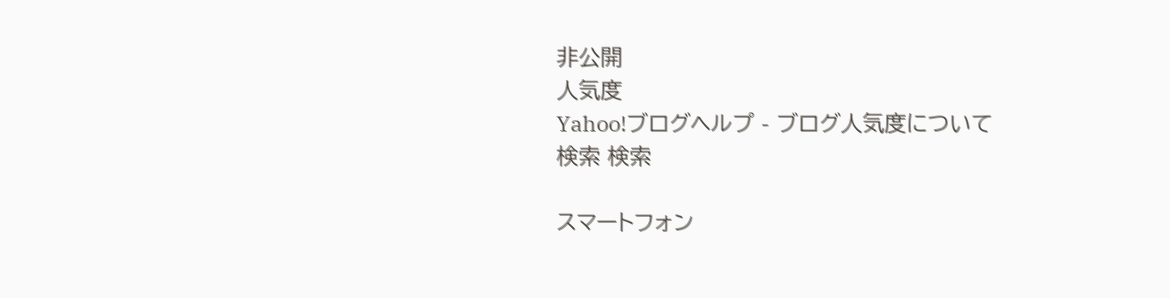非公開
人気度
Yahoo!ブログヘルプ - ブログ人気度について
検索 検索

スマートフォン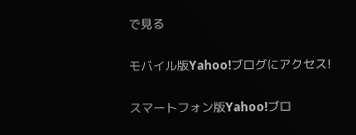で見る

モバイル版Yahoo!ブログにアクセス!

スマートフォン版Yahoo!ブロ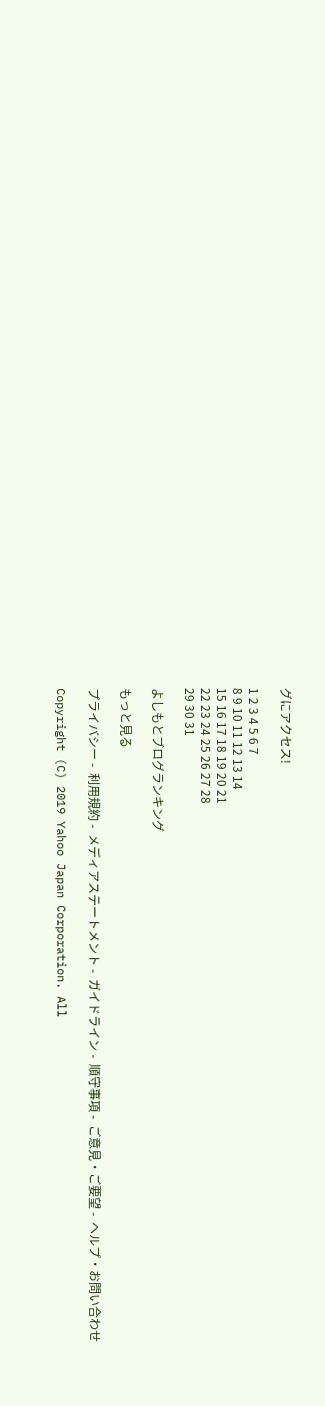グにアクセス!

1 2 3 4 5 6 7
8 9 10 11 12 13 14
15 16 17 18 19 20 21
22 23 24 25 26 27 28
29 30 31

よしもとブログランキング

もっと見る

プライバシー -  利用規約 -  メディアステートメント -  ガイドライン -  順守事項 -  ご意見・ご要望 -  ヘルプ・お問い合わせ

Copyright (C) 2019 Yahoo Japan Corporation. All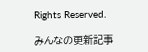Rights Reserved.

みんなの更新記事